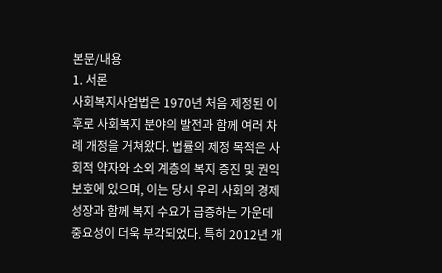본문/내용
1. 서론
사회복지사업법은 1970년 처음 제정된 이후로 사회복지 분야의 발전과 함께 여러 차례 개정을 거쳐왔다. 법률의 제정 목적은 사회적 약자와 소외 계층의 복지 증진 및 권익 보호에 있으며, 이는 당시 우리 사회의 경제 성장과 함께 복지 수요가 급증하는 가운데 중요성이 더욱 부각되었다. 특히 2012년 개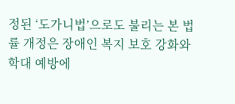정된 ‘도가니법’으로도 불리는 본 법률 개정은 장애인 복지 보호 강화와 학대 예방에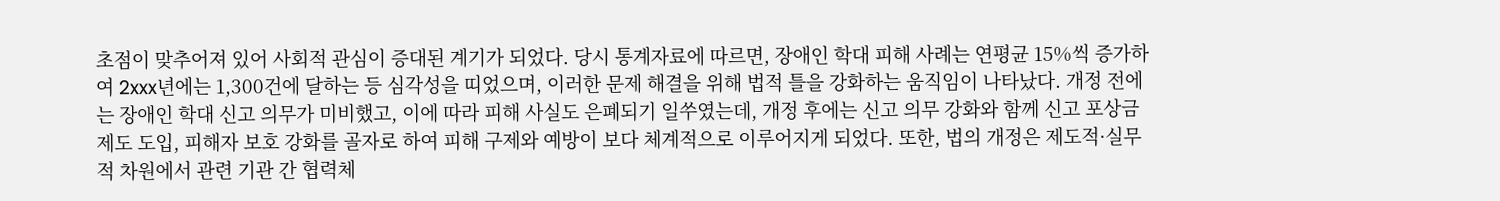초점이 맞추어져 있어 사회적 관심이 증대된 계기가 되었다. 당시 통계자료에 따르면, 장애인 학대 피해 사례는 연평균 15%씩 증가하여 2xxx년에는 1,300건에 달하는 등 심각성을 띠었으며, 이러한 문제 해결을 위해 법적 틀을 강화하는 움직임이 나타났다. 개정 전에는 장애인 학대 신고 의무가 미비했고, 이에 따라 피해 사실도 은폐되기 일쑤였는데, 개정 후에는 신고 의무 강화와 함께 신고 포상금 제도 도입, 피해자 보호 강화를 골자로 하여 피해 구제와 예방이 보다 체계적으로 이루어지게 되었다. 또한, 법의 개정은 제도적·실무적 차원에서 관련 기관 간 협력체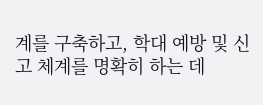계를 구축하고, 학대 예방 및 신고 체계를 명확히 하는 데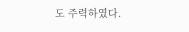도 주력하였다.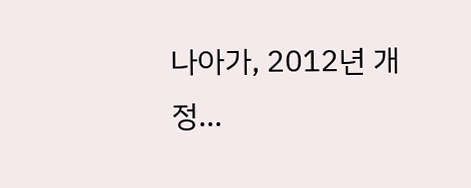나아가, 2012년 개정…